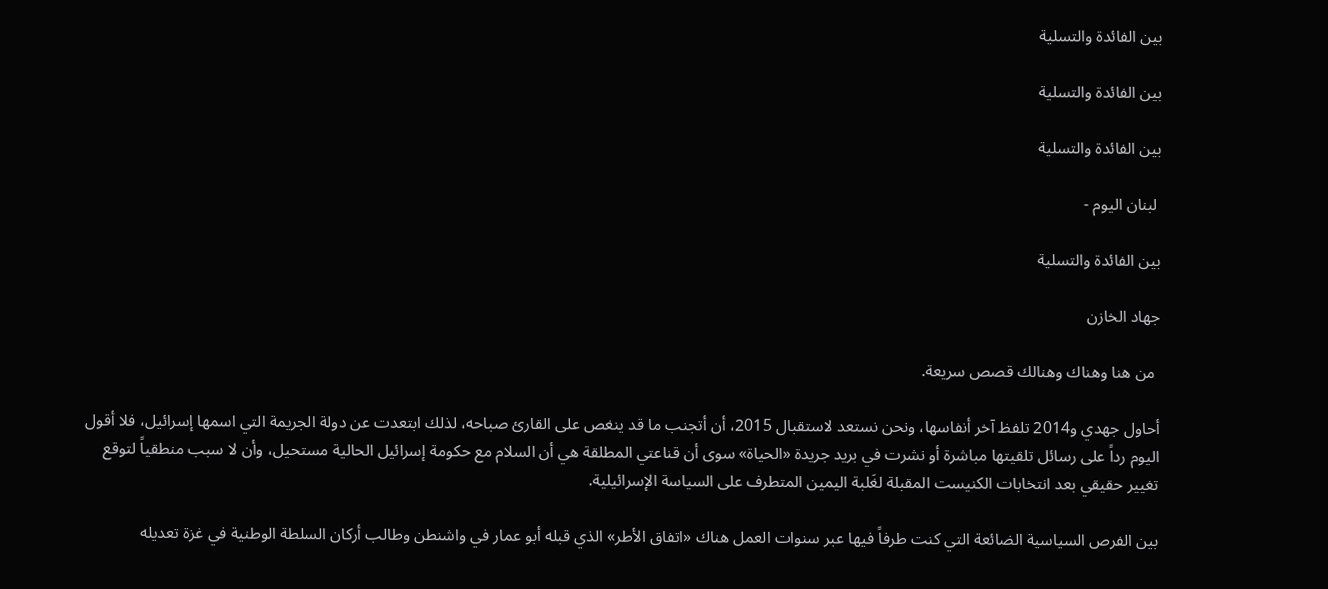بين الفائدة والتسلية

بين الفائدة والتسلية

بين الفائدة والتسلية

 لبنان اليوم -

بين الفائدة والتسلية

جهاد الخازن

 من هنا وهناك وهنالك قصص سريعة.

أحاول جهدي و2014 تلفظ آخر أنفاسها، ونحن نستعد لاستقبال 2015، أن أتجنب ما قد ينغص على القارئ صباحه، لذلك ابتعدت عن دولة الجريمة التي اسمها إسرائيل، فلا أقول اليوم رداً على رسائل تلقيتها مباشرة أو نشرت في بريد جريدة «الحياة» سوى أن قناعتي المطلقة هي أن السلام مع حكومة إسرائيل الحالية مستحيل، وأن لا سبب منطقياً لتوقع تغيير حقيقي بعد انتخابات الكنيست المقبلة لغَلبة اليمين المتطرف على السياسة الإسرائيلية.

بين الفرص السياسية الضائعة التي كنت طرفاً فيها عبر سنوات العمل هناك «اتفاق الأطر» الذي قبله أبو عمار في واشنطن وطالب أركان السلطة الوطنية في غزة تعديله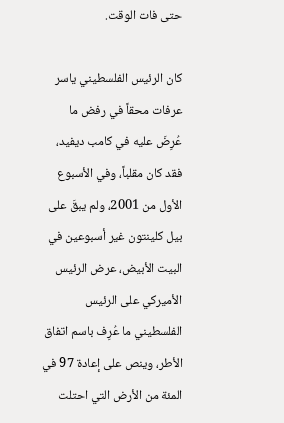حتى فات الوقت.

كان الرئيس الفلسطيني ياسر عرفات محقاً في رفض ما عُرِضَ عليه في كامب ديفيد، فقد كان مقلباً، وفي الأسبوع الأول من 2001، ولم يبقَ على بيل كلينتون غير أسبوعين في البيت الأبيض، عرض الرئيس الأميركي على الرئيس الفلسطيني ما عُرِف باسم اتفاق الأطر، وينص على إعادة 97 في المئة من الأرض التي احتلت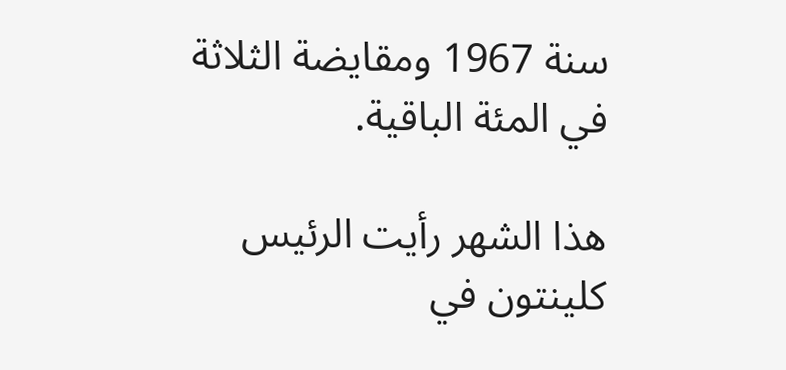سنة 1967 ومقايضة الثلاثة في المئة الباقية.

هذا الشهر رأيت الرئيس كلينتون في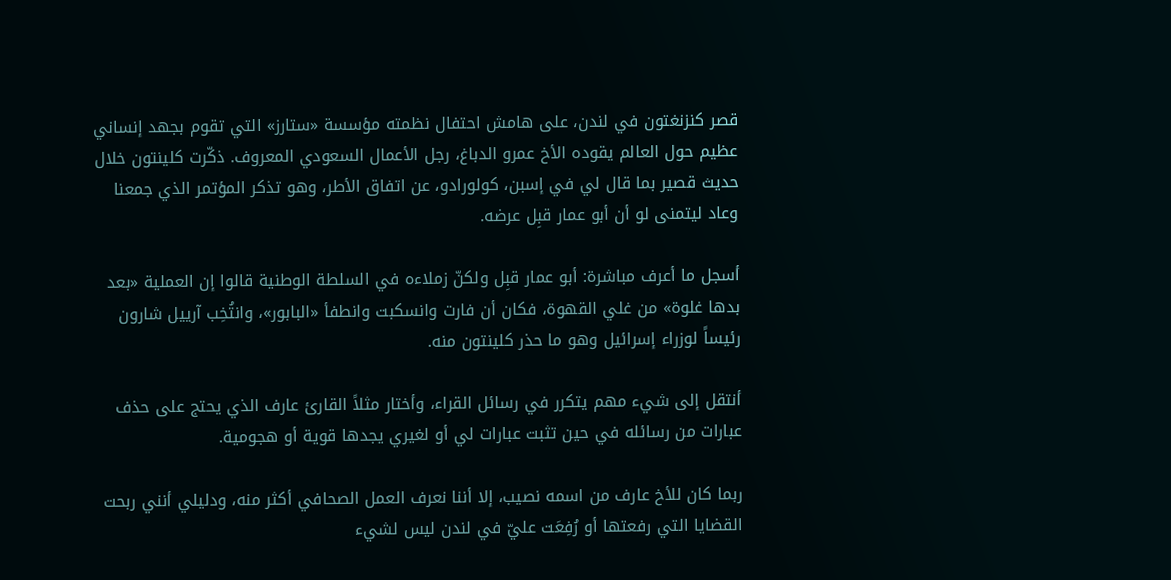قصر كنزنغتون في لندن، على هامش احتفال نظمته مؤسسة «ستارز» التي تقوم بجهد إنساني عظيم حول العالم يقوده الأخ عمرو الدباغ، رجل الأعمال السعودي المعروف. ذكّرت كلينتون خلال حديث قصير بما قال لي في إسبن، كولورادو، عن اتفاق الأطر، وهو تذكر المؤتمر الذي جمعنا وعاد ليتمنى لو أن أبو عمار قبِل عرضه.

أسجل ما أعرف مباشرة: أبو عمار قبِل ولكنّ زملاءه في السلطة الوطنية قالوا إن العملية «بعد بدها غلوة» من غلي القهوة، فكان أن فارت وانسكبت وانطفأ «البابور»، وانتُخِب آرييل شارون رئيساً لوزراء إسرائيل وهو ما حذر كلينتون منه.

أنتقل إلى شيء مهم يتكرر في رسائل القراء، وأختار مثلاً القارئ عارف الذي يحتج على حذف عبارات من رسائله في حين تثبت عبارات لي أو لغيري يجدها قوية أو هجومية.

ربما كان للأخ عارف من اسمه نصيب، إلا أننا نعرف العمل الصحافي أكثر منه، ودليلي أنني ربحت القضايا التي رفعتها أو رُفِعَت عليّ في لندن ليس لشيء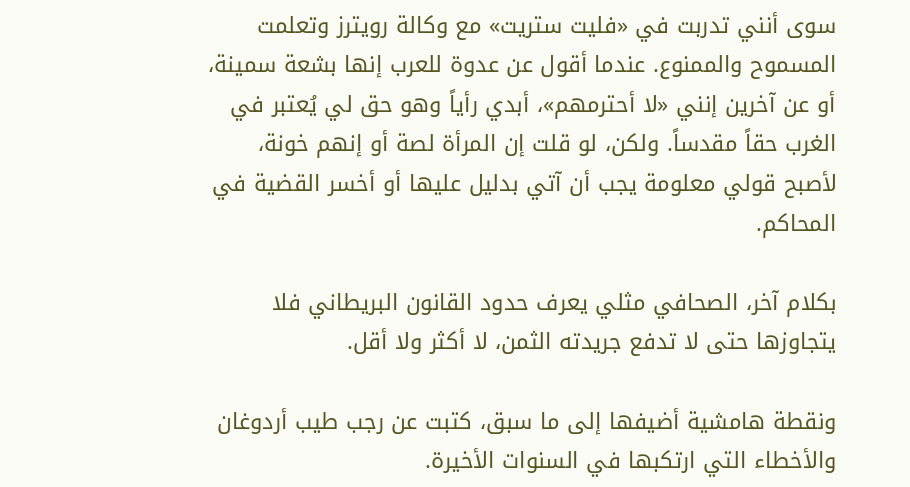سوى أنني تدربت في «فليت ستريت» مع وكالة رويترز وتعلمت المسموح والممنوع. عندما أقول عن عدوة للعرب إنها بشعة سمينة، أو عن آخرين إنني «لا أحترمهم»، أبدي رأياً وهو حق لي يُعتبر في الغرب حقاً مقدساً. ولكن، لو قلت إن المرأة لصة أو إنهم خونة، لأصبح قولي معلومة يجب أن آتي بدليل عليها أو أخسر القضية في المحاكم.

بكلام آخر، الصحافي مثلي يعرف حدود القانون البريطاني فلا يتجاوزها حتى لا تدفع جريدته الثمن، لا أكثر ولا أقل.

ونقطة هامشية أضيفها إلى ما سبق، كتبت عن رجب طيب أردوغان والأخطاء التي ارتكبها في السنوات الأخيرة.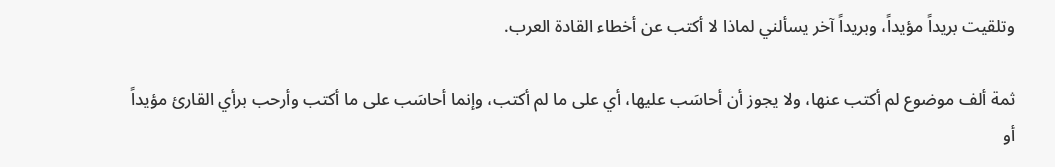وتلقيت بريداً مؤيداً، وبريداً آخر يسألني لماذا لا أكتب عن أخطاء القادة العرب.

ثمة ألف موضوع لم أكتب عنها، ولا يجوز أن أحاسَب عليها، أي على ما لم أكتب، وإنما أحاسَب على ما أكتب وأرحب برأي القارئ مؤيداً أو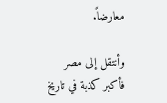معارضاً.

وأنتقل إلى مصر فأكبر كذبة في تاريخ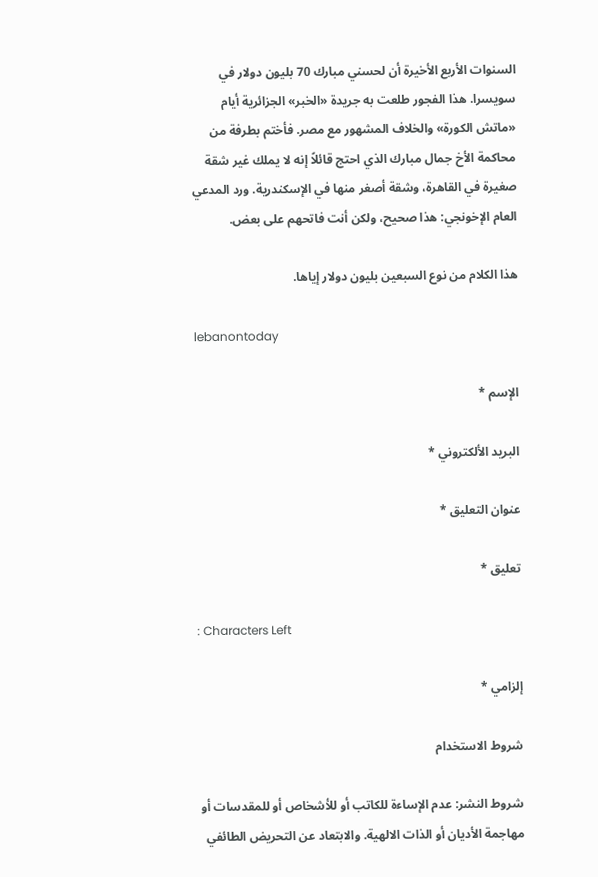السنوات الأربع الأخيرة أن لحسني مبارك 70 بليون دولار في سويسرا. هذا الفجور طلعت به جريدة «الخبر» الجزائرية أيام «ماتش الكورة» والخلاف المشهور مع مصر. فأختم بطرفة من محاكمة الأخ جمال مبارك الذي احتج قائلاً إنه لا يملك غير شقة صغيرة في القاهرة، وشقة أصغر منها في الإسكندرية. ورد المدعي العام الإخونجي: هذا صحيح، ولكن أنت فاتحهم على بعض.

هذا الكلام من نوع السبعين بليون دولار إياها.

lebanontoday

الإسم *

البريد الألكتروني *

عنوان التعليق *

تعليق *

: Characters Left

إلزامي *

شروط الاستخدام

شروط النشر: عدم الإساءة للكاتب أو للأشخاص أو للمقدسات أو مهاجمة الأديان أو الذات الالهية. والابتعاد عن التحريض الطائفي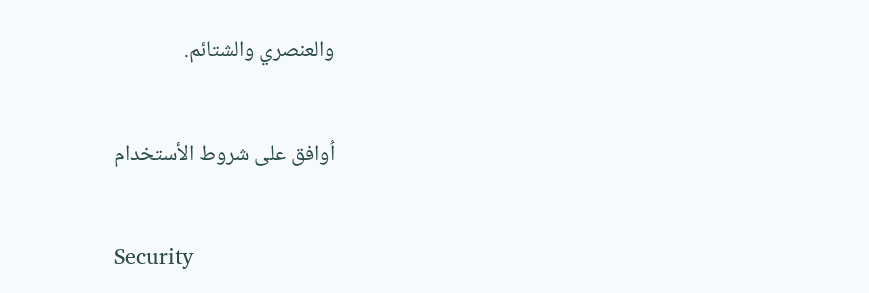والعنصري والشتائم.

اُوافق على شروط الأستخدام

Security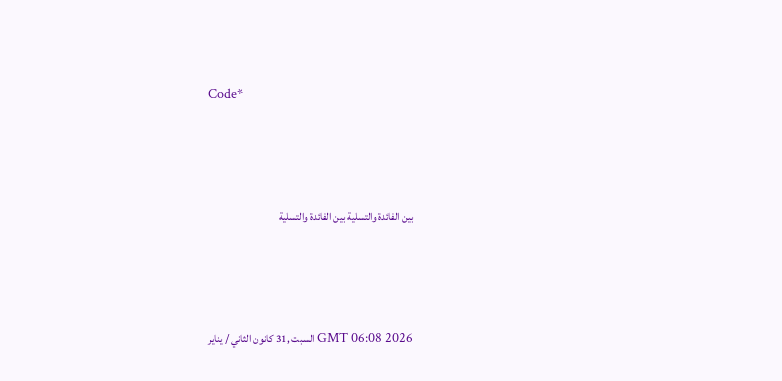Code*



بين الفائدة والتسلية بين الفائدة والتسلية



GMT 06:08 2026 السبت ,31 كانون الثاني / يناير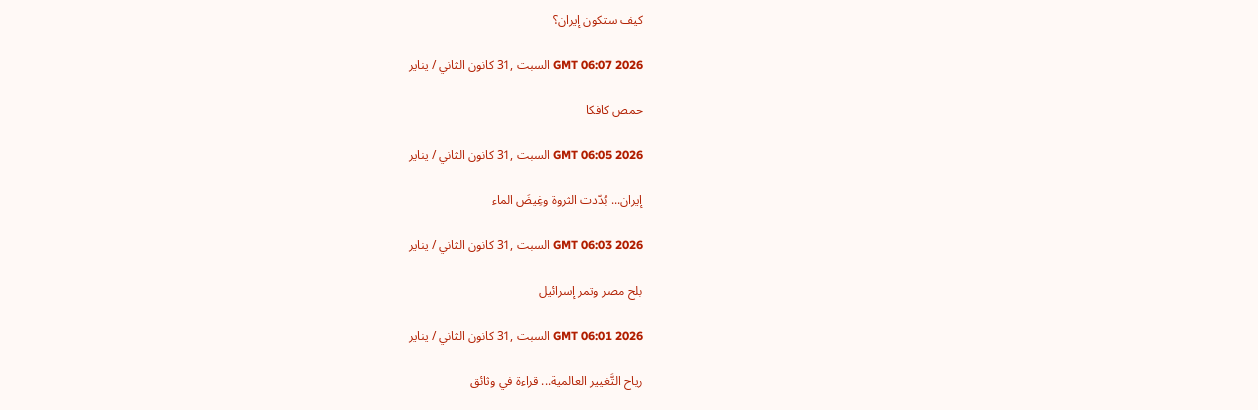كيف ستكون إيران؟

GMT 06:07 2026 السبت ,31 كانون الثاني / يناير

حمص كافكا

GMT 06:05 2026 السبت ,31 كانون الثاني / يناير

إيران... بُدّدت الثروة وغِيضَ الماء

GMT 06:03 2026 السبت ,31 كانون الثاني / يناير

بلح مصر وتمر إسرائيل

GMT 06:01 2026 السبت ,31 كانون الثاني / يناير

رياح التَّغيير العالمية... قراءة في وثائق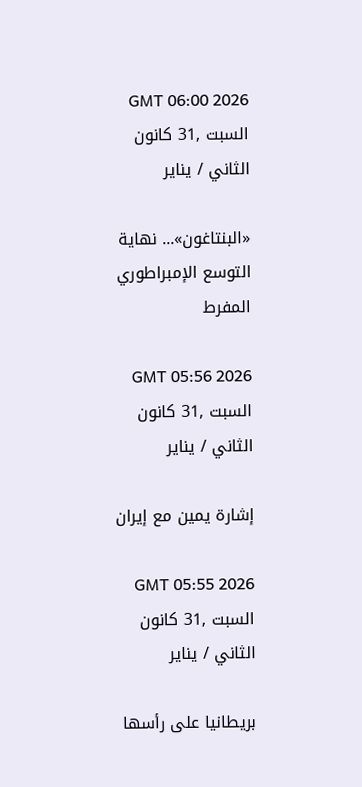GMT 06:00 2026 السبت ,31 كانون الثاني / يناير

«البنتاغون»... نهاية التوسع الإمبراطوري المفرط

GMT 05:56 2026 السبت ,31 كانون الثاني / يناير

إشارة يمين مع إيران

GMT 05:55 2026 السبت ,31 كانون الثاني / يناير

بريطانيا على رأسها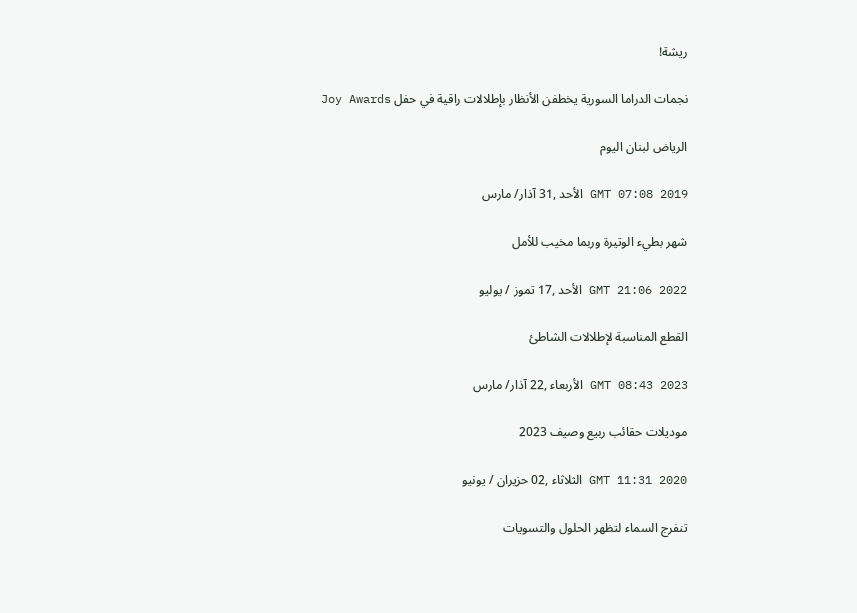ريشة!

نجمات الدراما السورية يخطفن الأنظار بإطلالات راقية في حفل Joy Awards

الرياض لبنان اليوم

GMT 07:08 2019 الأحد ,31 آذار/ مارس

شهر بطيء الوتيرة وربما مخيب للأمل

GMT 21:06 2022 الأحد ,17 تموز / يوليو

القطع المناسبة لإطلالات الشاطئ

GMT 08:43 2023 الأربعاء ,22 آذار/ مارس

موديلات حقائب ربيع وصيف 2023

GMT 11:31 2020 الثلاثاء ,02 حزيران / يونيو

تنفرج السماء لتظهر الحلول والتسويات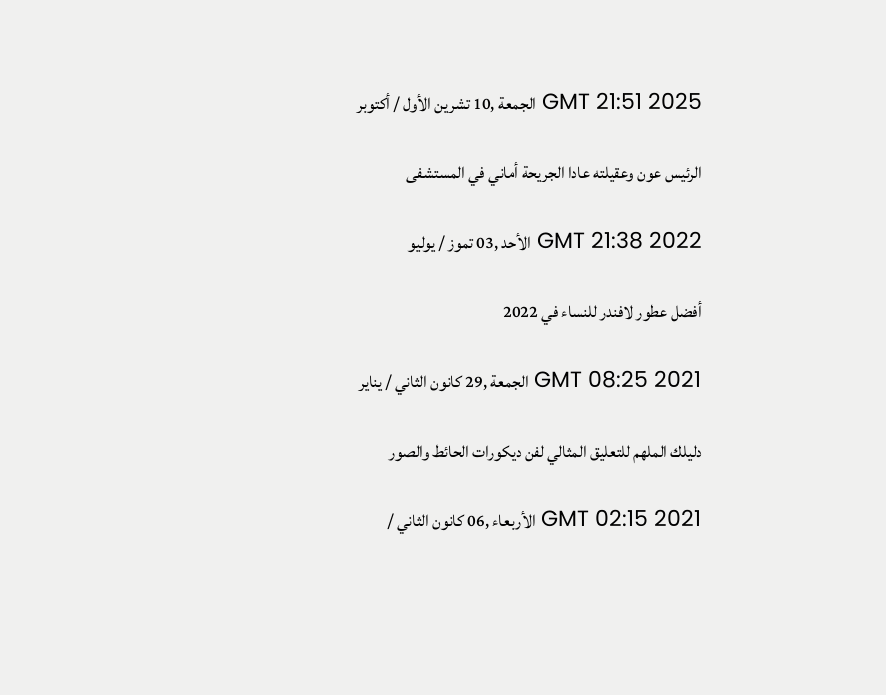GMT 21:51 2025 الجمعة ,10 تشرين الأول / أكتوبر

الرئيس عون وعقيلته عادا الجريحة أماني في المستشفى

GMT 21:38 2022 الأحد ,03 تموز / يوليو

أفضل عطور لافندر للنساء في 2022

GMT 08:25 2021 الجمعة ,29 كانون الثاني / يناير

دليلك الملهم للتعليق المثالي لفن ديكورات الحائط والصور

GMT 02:15 2021 الأربعاء ,06 كانون الثاني /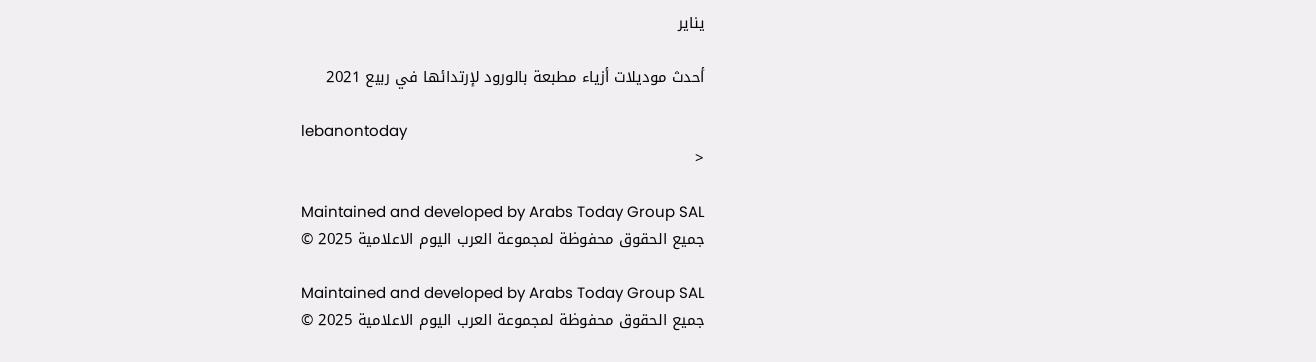يناير

أحدث موديلات أزياء مطبعة بالورود لإرتدائها في ربيع 2021

lebanontoday
<

Maintained and developed by Arabs Today Group SAL
جميع الحقوق محفوظة لمجموعة العرب اليوم الاعلامية 2025 ©

Maintained and developed by Arabs Today Group SAL
جميع الحقوق محفوظة لمجموعة العرب اليوم الاعلامية 2025 ©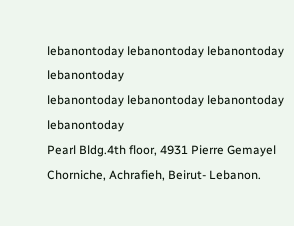lebanontoday lebanontoday lebanontoday lebanontoday
lebanontoday lebanontoday lebanontoday
lebanontoday
Pearl Bldg.4th floor, 4931 Pierre Gemayel Chorniche, Achrafieh, Beirut- Lebanon.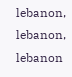lebanon, lebanon, lebanon